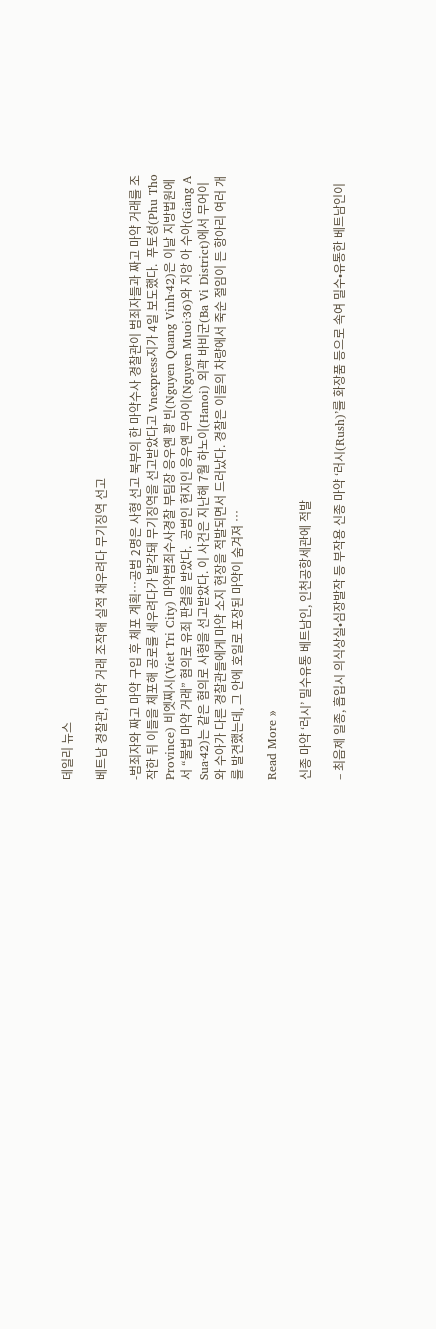데일리 뉴스

베트남 경찰관, 마약 거래 조작해 실적 채우려다 무기징역 선고

-범죄자와 짜고 마약 구입 후 체포 계획…공범 2명은 사형 선고 북부의 한 마약수사 경찰관이 범죄자들과 짜고 마약 거래를 조작한 뒤 이들을 체포해 공로를 세우려다가 발각돼 무기징역을 선고받았다고 Vnexpress지가 4일 보도했다.  푸토성(Phu Tho Province) 비엣찌시(Viet Tri City) 마약범죄수사경찰 부팀장 응우옌 꽝 빈(Nguyen Quang Vinh·42)은 이날 지방법원에서 “불법 마약 거래” 혐의로 유죄 판결을 받았다.  공범인 현지인 응우옌 무어이(Nguyen Muoi·36)와 지앙 아 수아(Giang A Sua·42)는 같은 혐의로 사형을 선고받았다. 이 사건은 지난해 7월 하노이(Hanoi) 외곽 바비군(Ba Vi District)에서 무어이와 수아가 다른 경찰관들에게 마약 소지 현장을 적발되면서 드러났다. 경찰은 이들의 차량에서 죽순 절임이 든 항아리 여러 개를 발견했는데, 그 안에 호일로 포장된 마약이 숨겨져 …

Read More »

신종 마약 ‘러시’ 밀수유통 베트남인, 인천공항세관에 적발

– 최음제 일종, 흡입시 의식상실•심장발작 등 부작용 신종 마약 ‘러시(Rush)’를 화장품 등으로 속여 밀수•유통한 베트남인이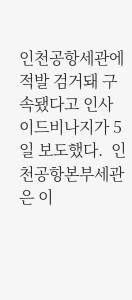인천공항세관에 적발 검거돼 구속됐다고 인사이드비나지가 5일 보도했다.  인천공항본부세관은 이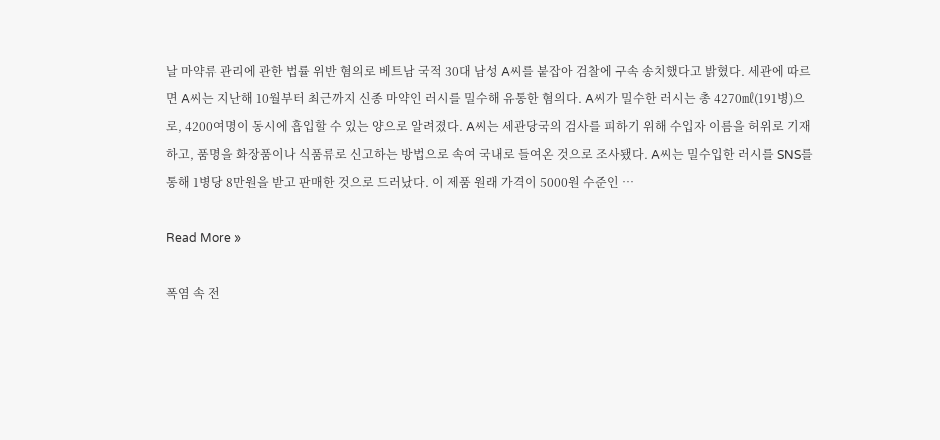날 마약류 관리에 관한 법률 위반 혐의로 베트남 국적 30대 남성 A씨를 붙잡아 검찰에 구속 송치했다고 밝혔다. 세관에 따르면 A씨는 지난해 10월부터 최근까지 신종 마약인 러시를 밀수해 유통한 혐의다. A씨가 밀수한 러시는 총 4270㎖(191병)으로, 4200여명이 동시에 흡입할 수 있는 양으로 알려졌다. A씨는 세관당국의 검사를 피하기 위해 수입자 이름을 허위로 기재하고, 품명을 화장품이나 식품류로 신고하는 방법으로 속여 국내로 들여온 것으로 조사됐다. A씨는 밀수입한 러시를 SNS를 통해 1병당 8만원을 받고 판매한 것으로 드러났다. 이 제품 원래 가격이 5000원 수준인 …

Read More »

폭염 속 전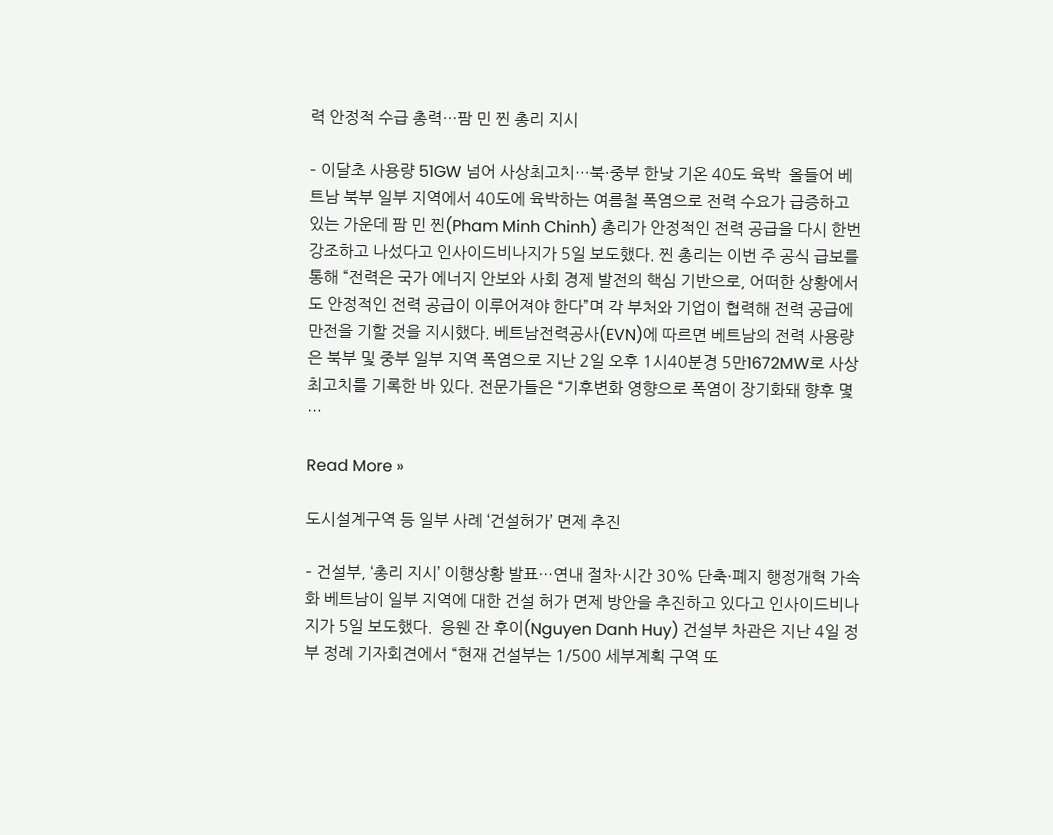력 안정적 수급 총력…팜 민 찐 총리 지시

– 이달초 사용량 51GW 넘어 사상최고치…북·중부 한낮 기온 40도 육박  올들어 베트남 북부 일부 지역에서 40도에 육박하는 여름철 폭염으로 전력 수요가 급증하고 있는 가운데 팜 민 찐(Pham Minh Chinh) 총리가 안정적인 전력 공급을 다시 한번 강조하고 나섰다고 인사이드비나지가 5일 보도했다. 찐 총리는 이번 주 공식 급보를 통해 “전력은 국가 에너지 안보와 사회 경제 발전의 핵심 기반으로, 어떠한 상황에서도 안정적인 전력 공급이 이루어져야 한다”며 각 부처와 기업이 협력해 전력 공급에 만전을 기할 것을 지시했다. 베트남전력공사(EVN)에 따르면 베트남의 전력 사용량은 북부 및 중부 일부 지역 폭염으로 지난 2일 오후 1시40분경 5만1672MW로 사상 최고치를 기록한 바 있다. 전문가들은 “기후변화 영향으로 폭염이 장기화돼 향후 몇 …

Read More »

도시설계구역 등 일부 사례 ‘건설허가’ 면제 추진

– 건설부, ‘총리 지시’ 이행상황 발표…연내 절차·시간 30% 단축·폐지 행정개혁 가속화 베트남이 일부 지역에 대한 건설 허가 면제 방안을 추진하고 있다고 인사이드비나지가 5일 보도했다.  응웬 잔 후이(Nguyen Danh Huy) 건설부 차관은 지난 4일 정부 정례 기자회견에서 “현재 건설부는 1/500 세부계획 구역 또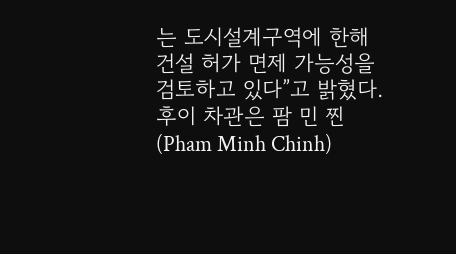는 도시설계구역에 한해 건설 허가 면제 가능성을 검토하고 있다”고 밝혔다. 후이 차관은 팜 민 찐(Pham Minh Chinh)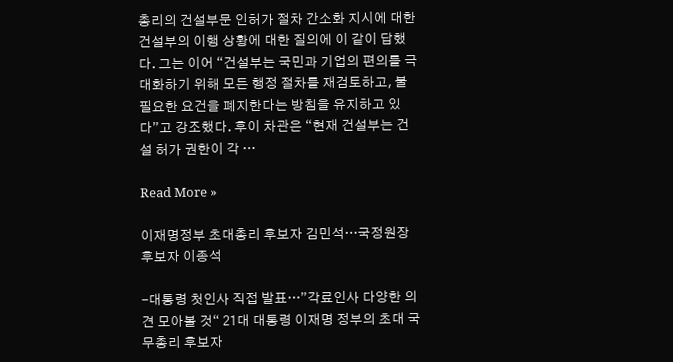총리의 건설부문 인허가 절차 간소화 지시에 대한 건설부의 이행 상황에 대한 질의에 이 같이 답했다. 그는 이어 “건설부는 국민과 기업의 편의를 극대화하기 위해 모든 행정 절차를 재검토하고, 불필요한 요건을 폐지한다는 방침을 유지하고 있다”고 강조했다. 후이 차관은 “현재 건설부는 건설 허가 권한이 각 …

Read More »

이재명정부 초대총리 후보자 김민석…국정원장 후보자 이종석

-대통령 첫인사 직접 발표…”각료인사 다양한 의견 모아볼 것“ 21대 대통령 이재명 정부의 초대 국무총리 후보자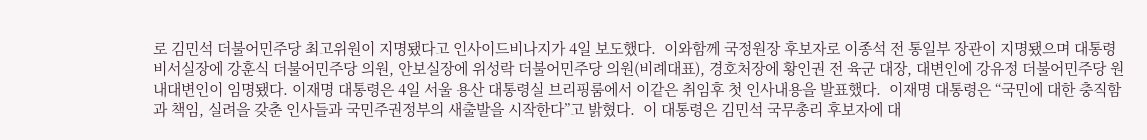로 김민석 더불어민주당 최고위원이 지명됐다고 인사이드비나지가 4일 보도했다.  이와함께 국정원장 후보자로 이종석 전 통일부 장관이 지명됐으며 대통령 비서실장에 강훈식 더불어민주당 의원, 안보실장에 위성락 더불어민주당 의원(비례대표), 경호처장에 황인권 전 육군 대장, 대변인에 강유정 더불어민주당 원내대변인이 임명됐다. 이재명 대통령은 4일 서울 용산 대통령실 브리핑룸에서 이같은 취임후 첫 인사내용을 발표했다.  이재명 대통령은 “국민에 대한 충직함과 책임, 실려을 갖춘 인사들과 국민주권정부의 새출발을 시작한다”고 밝혔다.  이 대통령은 김민석 국무총리 후보자에 대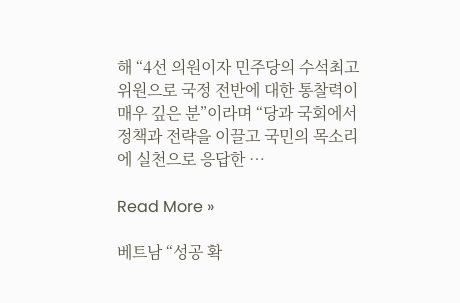해 “4선 의원이자 민주당의 수석최고위원으로 국정 전반에 대한 통찰력이 매우 깊은 분”이라며 “당과 국회에서 정책과 전략을 이끌고 국민의 목소리에 실천으로 응답한 …

Read More »

베트남 “성공 확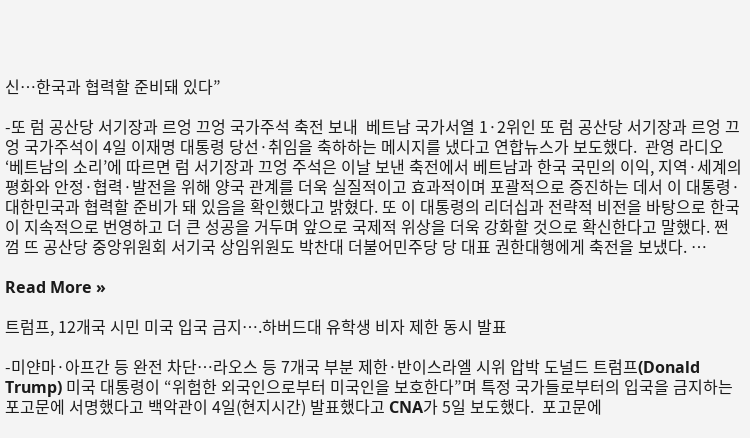신…한국과 협력할 준비돼 있다”

-또 럼 공산당 서기장과 르엉 끄엉 국가주석 축전 보내  베트남 국가서열 1·2위인 또 럼 공산당 서기장과 르엉 끄엉 국가주석이 4일 이재명 대통령 당선·취임을 축하하는 메시지를 냈다고 연합뉴스가 보도했다.  관영 라디오 ‘베트남의 소리’에 따르면 럼 서기장과 끄엉 주석은 이날 보낸 축전에서 베트남과 한국 국민의 이익, 지역·세계의 평화와 안정·협력·발전을 위해 양국 관계를 더욱 실질적이고 효과적이며 포괄적으로 증진하는 데서 이 대통령·대한민국과 협력할 준비가 돼 있음을 확인했다고 밝혔다. 또 이 대통령의 리더십과 전략적 비전을 바탕으로 한국이 지속적으로 번영하고 더 큰 성공을 거두며 앞으로 국제적 위상을 더욱 강화할 것으로 확신한다고 말했다. 쩐 껌 뜨 공산당 중앙위원회 서기국 상임위원도 박찬대 더불어민주당 당 대표 권한대행에게 축전을 보냈다. …

Read More »

트럼프, 12개국 시민 미국 입국 금지….하버드대 유학생 비자 제한 동시 발표

-미얀마·아프간 등 완전 차단…라오스 등 7개국 부분 제한·반이스라엘 시위 압박 도널드 트럼프(Donald Trump) 미국 대통령이 “위험한 외국인으로부터 미국인을 보호한다”며 특정 국가들로부터의 입국을 금지하는 포고문에 서명했다고 백악관이 4일(현지시간) 발표했다고 CNA가 5일 보도했다.  포고문에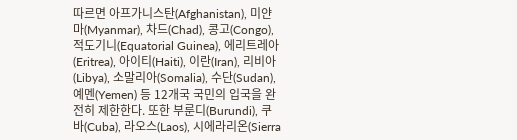따르면 아프가니스탄(Afghanistan), 미얀마(Myanmar), 차드(Chad), 콩고(Congo), 적도기니(Equatorial Guinea), 에리트레아(Eritrea), 아이티(Haiti), 이란(Iran), 리비아(Libya), 소말리아(Somalia), 수단(Sudan), 예멘(Yemen) 등 12개국 국민의 입국을 완전히 제한한다. 또한 부룬디(Burundi), 쿠바(Cuba), 라오스(Laos), 시에라리온(Sierra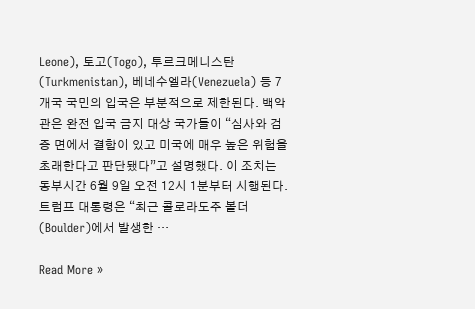Leone), 토고(Togo), 투르크메니스탄(Turkmenistan), 베네수엘라(Venezuela) 등 7개국 국민의 입국은 부분적으로 제한된다. 백악관은 완전 입국 금지 대상 국가들이 “심사와 검증 면에서 결함이 있고 미국에 매우 높은 위험을 초래한다고 판단됐다”고 설명했다. 이 조치는 동부시간 6월 9일 오전 12시 1분부터 시행된다. 트럼프 대통령은 “최근 콜로라도주 볼더(Boulder)에서 발생한 …

Read More »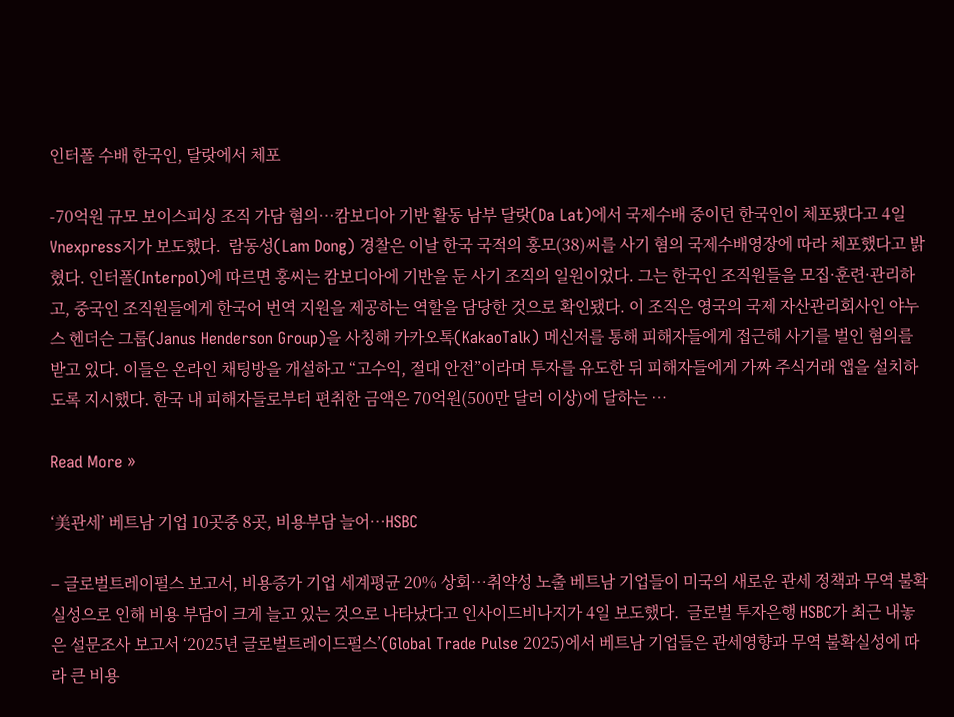인터폴 수배 한국인, 달랏에서 체포

-70억원 규모 보이스피싱 조직 가담 혐의…캄보디아 기반 활동 남부 달랏(Da Lat)에서 국제수배 중이던 한국인이 체포됐다고 4일 Vnexpress지가 보도했다.  람동성(Lam Dong) 경찰은 이날 한국 국적의 홍모(38)씨를 사기 혐의 국제수배영장에 따라 체포했다고 밝혔다. 인터폴(Interpol)에 따르면 홍씨는 캄보디아에 기반을 둔 사기 조직의 일원이었다. 그는 한국인 조직원들을 모집·훈련·관리하고, 중국인 조직원들에게 한국어 번역 지원을 제공하는 역할을 담당한 것으로 확인됐다. 이 조직은 영국의 국제 자산관리회사인 야누스 헨더슨 그룹(Janus Henderson Group)을 사칭해 카카오톡(KakaoTalk) 메신저를 통해 피해자들에게 접근해 사기를 벌인 혐의를 받고 있다. 이들은 온라인 채팅방을 개설하고 “고수익, 절대 안전”이라며 투자를 유도한 뒤 피해자들에게 가짜 주식거래 앱을 설치하도록 지시했다. 한국 내 피해자들로부터 편취한 금액은 70억원(500만 달러 이상)에 달하는 …

Read More »

‘美관세’ 베트남 기업 10곳중 8곳, 비용부담 늘어…HSBC

– 글로벌트레이펄스 보고서, 비용증가 기업 세계평균 20% 상회…취약성 노출 베트남 기업들이 미국의 새로운 관세 정책과 무역 불확실성으로 인해 비용 부담이 크게 늘고 있는 것으로 나타났다고 인사이드비나지가 4일 보도했다.  글로벌 투자은행 HSBC가 최근 내놓은 설문조사 보고서 ‘2025년 글로벌트레이드펄스’(Global Trade Pulse 2025)에서 베트남 기업들은 관세영향과 무역 불확실성에 따라 큰 비용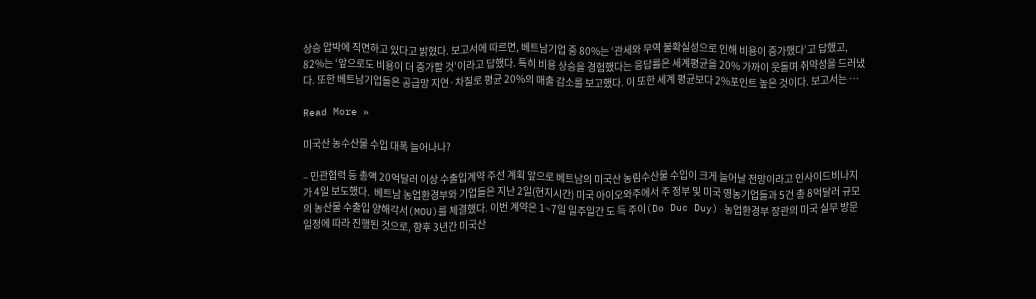상승 압박에 직면하고 있다고 밝혔다. 보고서에 따르면, 베트남기업 중 80%는 ‘관세와 무역 불확실성으로 인해 비용이 증가했다’고 답했고, 82%는 ‘앞으로도 비용이 더 증가할 것’이라고 답했다. 특히 비용 상승을 경험했다는 응답률은 세계평균을 20% 가까이 웃돌며 취약성을 드러냈다. 또한 베트남기업들은 공급망 지연·차질로 평균 20%의 매출 감소를 보고했다. 이 또한 세계 평균보다 2%포인트 높은 것이다. 보고서는 …

Read More »

미국산 농수산물 수입 대폭 늘어나나?

– 민관협력 등 총액 20억달러 이상 수출입계약 주선 계획 앞으로 베트남의 미국산 농림수산물 수입이 크게 늘어날 전망이라고 인사이드비나지가 4일 보도했다.  베트남 농업환경부와 기업들은 지난 2일(현지시간) 미국 아이오와주에서 주 정부 및 미국 영농기업들과 5건 총 8억달러 규모의 농산물 수출입 양해각서(MOU)를 체결했다. 이번 계약은 1~7일 일주일간 도 득 주이(Do Duc Duy) 농업환경부 장관의 미국 실무 방문 일정에 따라 진행된 것으로, 향후 3년간 미국산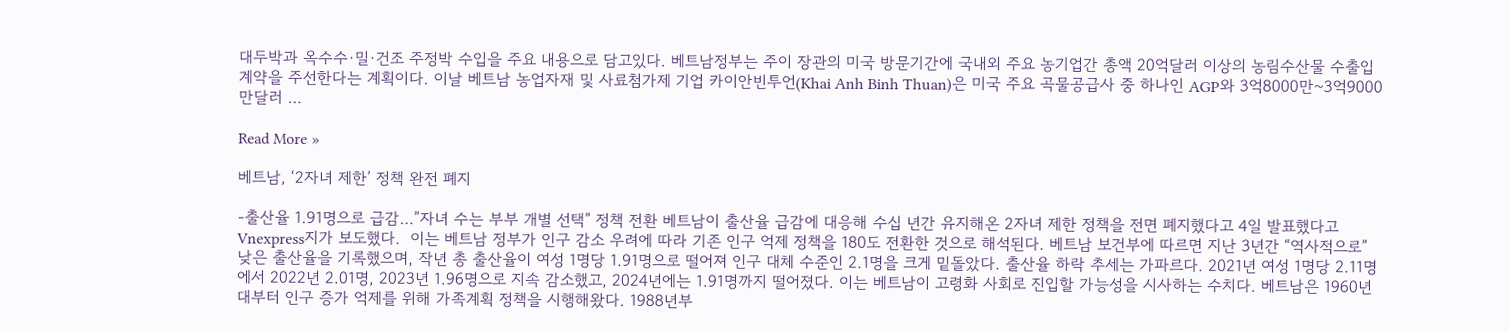대두박과 옥수수·밀·건조 주정박 수입을 주요 내용으로 담고있다. 베트남정부는 주이 장관의 미국 방문기간에 국내외 주요 농기업간 총액 20억달러 이상의 농림수산물 수출입 계약을 주선한다는 계획이다. 이날 베트남 농업자재 및 사료첨가제 기업 카이안빈투언(Khai Anh Binh Thuan)은 미국 주요 곡물공급사 중 하나인 AGP와 3억8000만~3억9000만달러 …

Read More »

베트남, ‘2자녀 제한’ 정책 완전 폐지

-출산율 1.91명으로 급감…”자녀 수는 부부 개별 선택” 정책 전환 베트남이 출산율 급감에 대응해 수십 년간 유지해온 2자녀 제한 정책을 전면 폐지했다고 4일 발표했다고 Vnexpress지가 보도했다.  이는 베트남 정부가 인구 감소 우려에 따라 기존 인구 억제 정책을 180도 전환한 것으로 해석된다. 베트남 보건부에 따르면 지난 3년간 “역사적으로” 낮은 출산율을 기록했으며, 작년 총 출산율이 여성 1명당 1.91명으로 떨어져 인구 대체 수준인 2.1명을 크게 밑돌았다. 출산율 하락 추세는 가파르다. 2021년 여성 1명당 2.11명에서 2022년 2.01명, 2023년 1.96명으로 지속 감소했고, 2024년에는 1.91명까지 떨어졌다. 이는 베트남이 고령화 사회로 진입할 가능성을 시사하는 수치다. 베트남은 1960년대부터 인구 증가 억제를 위해 가족계획 정책을 시행해왔다. 1988년부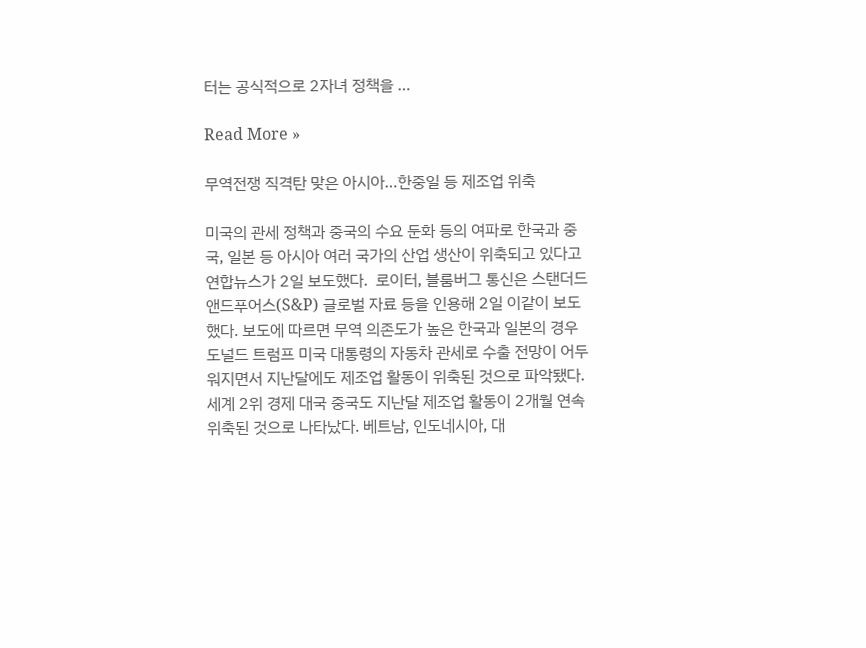터는 공식적으로 2자녀 정책을 …

Read More »

무역전쟁 직격탄 맞은 아시아…한중일 등 제조업 위축

미국의 관세 정책과 중국의 수요 둔화 등의 여파로 한국과 중국, 일본 등 아시아 여러 국가의 산업 생산이 위축되고 있다고 연합뉴스가 2일 보도했다.  로이터, 블룸버그 통신은 스탠더드앤드푸어스(S&P) 글로벌 자료 등을 인용해 2일 이같이 보도했다. 보도에 따르면 무역 의존도가 높은 한국과 일본의 경우 도널드 트럼프 미국 대통령의 자동차 관세로 수출 전망이 어두워지면서 지난달에도 제조업 활동이 위축된 것으로 파악됐다. 세계 2위 경제 대국 중국도 지난달 제조업 활동이 2개월 연속 위축된 것으로 나타났다. 베트남, 인도네시아, 대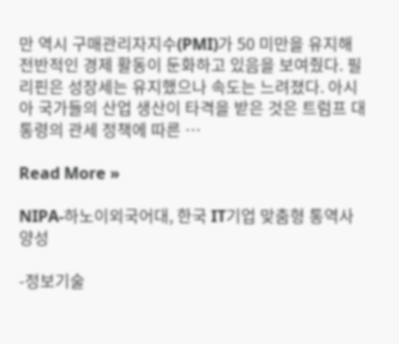만 역시 구매관리자지수(PMI)가 50 미만을 유지해 전반적인 경제 활동이 둔화하고 있음을 보여줬다. 필리핀은 성장세는 유지했으나 속도는 느려졌다. 아시아 국가들의 산업 생산이 타격을 받은 것은 트럼프 대통령의 관세 정책에 따른 …

Read More »

NIPA-하노이외국어대, 한국 IT기업 맞춤형 통역사 양성

-정보기술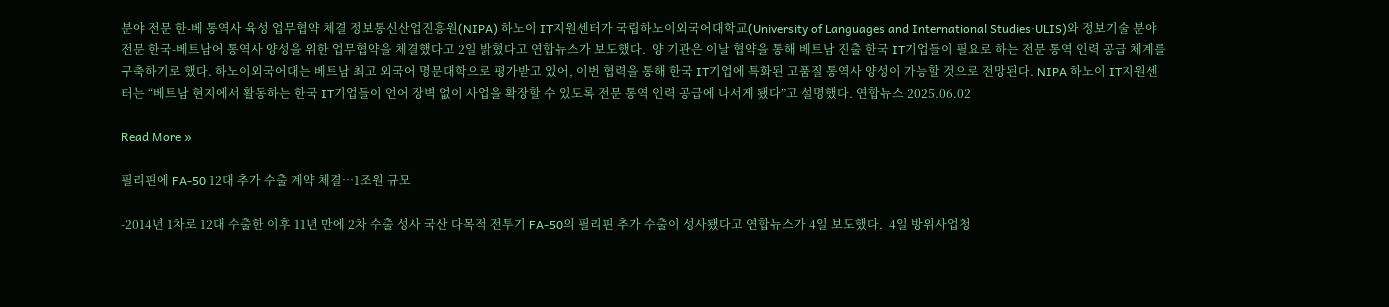분야 전문 한-베 통역사 육성 업무협약 체결 정보통신산업진흥원(NIPA) 하노이 IT지원센터가 국립하노이외국어대학교(University of Languages and International Studies·ULIS)와 정보기술 분야 전문 한국-베트남어 통역사 양성을 위한 업무협약을 체결했다고 2일 밝혔다고 연합뉴스가 보도했다.  양 기관은 이날 협약을 통해 베트남 진출 한국 IT기업들이 필요로 하는 전문 통역 인력 공급 체계를 구축하기로 했다. 하노이외국어대는 베트남 최고 외국어 명문대학으로 평가받고 있어, 이번 협력을 통해 한국 IT기업에 특화된 고품질 통역사 양성이 가능할 것으로 전망된다. NIPA 하노이 IT지원센터는 “베트남 현지에서 활동하는 한국 IT기업들이 언어 장벽 없이 사업을 확장할 수 있도록 전문 통역 인력 공급에 나서게 됐다”고 설명했다. 연합뉴스 2025.06.02

Read More »

필리핀에 FA-50 12대 추가 수출 계약 체결…1조원 규모

-2014년 1차로 12대 수출한 이후 11년 만에 2차 수출 성사 국산 다목적 전투기 FA-50의 필리핀 추가 수출이 성사됐다고 연합뉴스가 4일 보도했다.  4일 방위사업청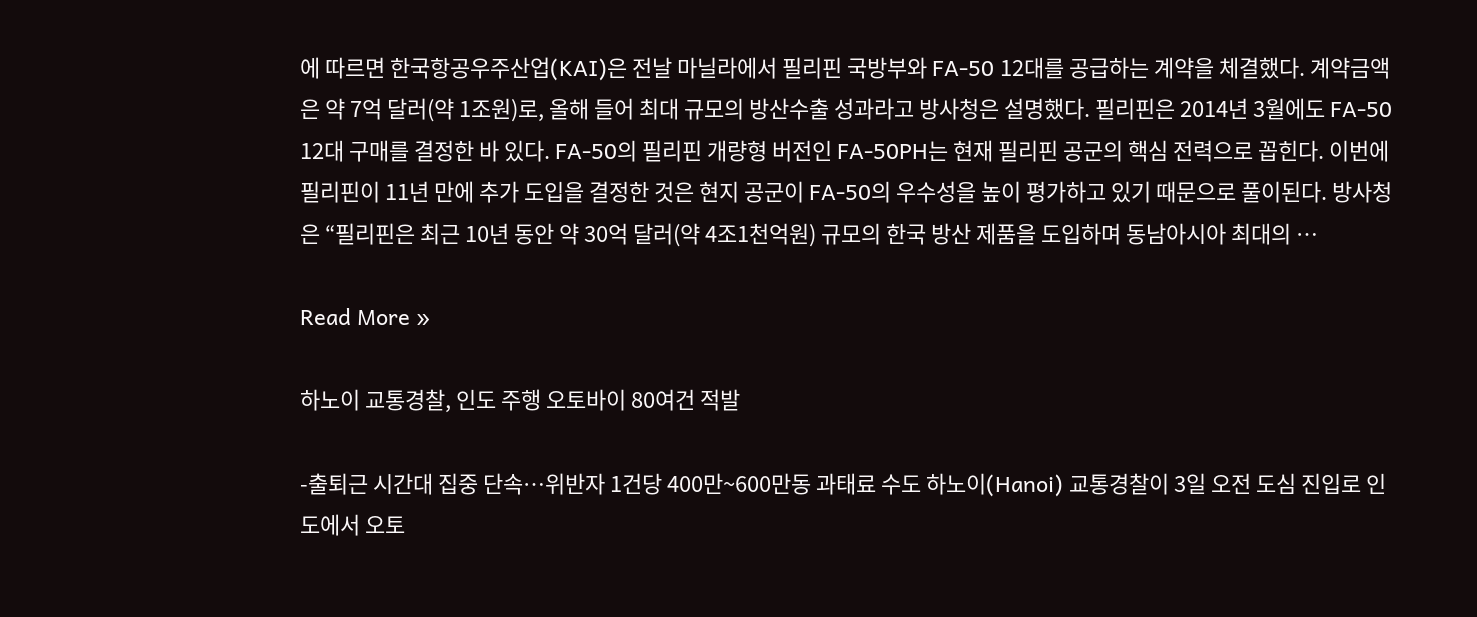에 따르면 한국항공우주산업(KAI)은 전날 마닐라에서 필리핀 국방부와 FA-50 12대를 공급하는 계약을 체결했다. 계약금액은 약 7억 달러(약 1조원)로, 올해 들어 최대 규모의 방산수출 성과라고 방사청은 설명했다. 필리핀은 2014년 3월에도 FA-50 12대 구매를 결정한 바 있다. FA-50의 필리핀 개량형 버전인 FA-50PH는 현재 필리핀 공군의 핵심 전력으로 꼽힌다. 이번에 필리핀이 11년 만에 추가 도입을 결정한 것은 현지 공군이 FA-50의 우수성을 높이 평가하고 있기 때문으로 풀이된다. 방사청은 “필리핀은 최근 10년 동안 약 30억 달러(약 4조1천억원) 규모의 한국 방산 제품을 도입하며 동남아시아 최대의 …

Read More »

하노이 교통경찰, 인도 주행 오토바이 80여건 적발

-출퇴근 시간대 집중 단속…위반자 1건당 400만~600만동 과태료 수도 하노이(Hanoi) 교통경찰이 3일 오전 도심 진입로 인도에서 오토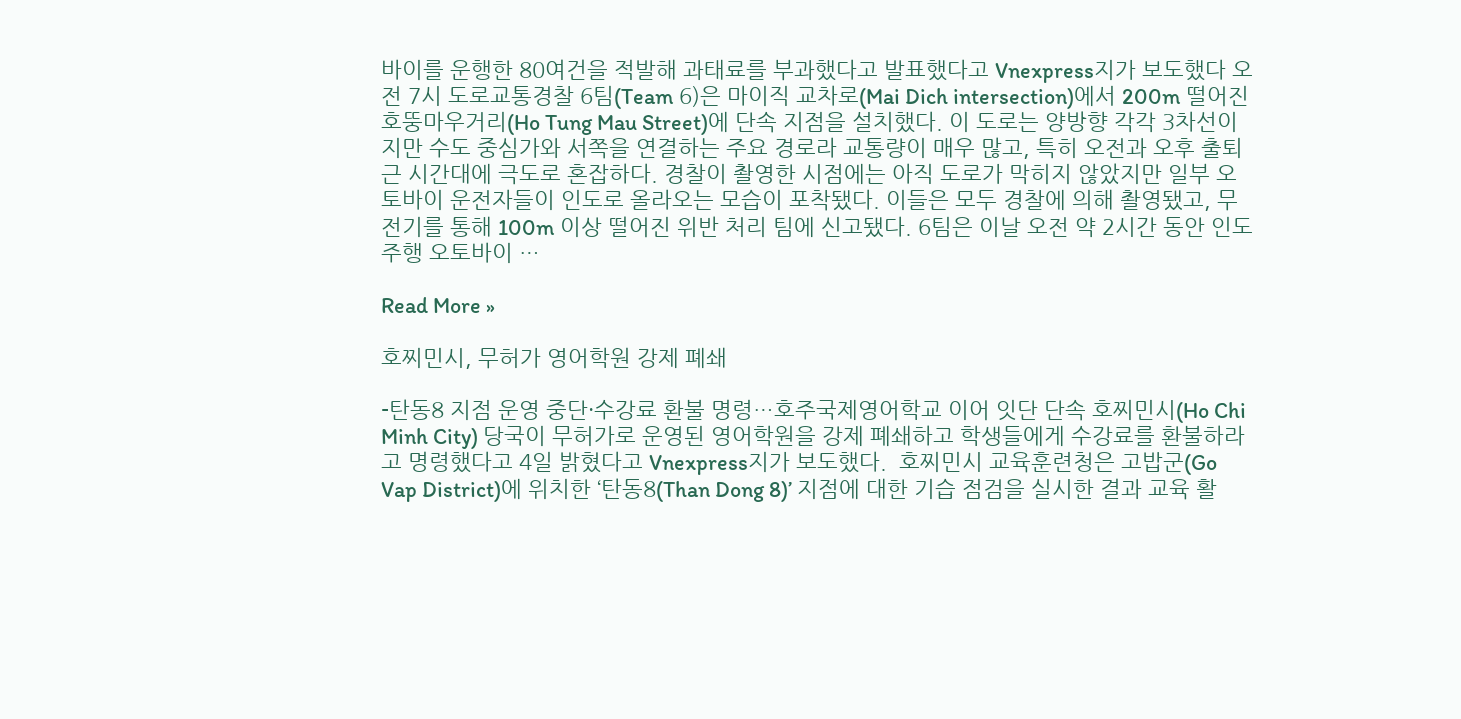바이를 운행한 80여건을 적발해 과태료를 부과했다고 발표했다고 Vnexpress지가 보도했다 오전 7시 도로교통경찰 6팀(Team 6)은 마이직 교차로(Mai Dich intersection)에서 200m 떨어진 호뚱마우거리(Ho Tung Mau Street)에 단속 지점을 설치했다. 이 도로는 양방향 각각 3차선이지만 수도 중심가와 서쪽을 연결하는 주요 경로라 교통량이 매우 많고, 특히 오전과 오후 출퇴근 시간대에 극도로 혼잡하다. 경찰이 촬영한 시점에는 아직 도로가 막히지 않았지만 일부 오토바이 운전자들이 인도로 올라오는 모습이 포착됐다. 이들은 모두 경찰에 의해 촬영됐고, 무전기를 통해 100m 이상 떨어진 위반 처리 팀에 신고됐다. 6팀은 이날 오전 약 2시간 동안 인도 주행 오토바이 …

Read More »

호찌민시, 무허가 영어학원 강제 폐쇄

-탄동8 지점 운영 중단·수강료 환불 명령…호주국제영어학교 이어 잇단 단속 호찌민시(Ho Chi Minh City) 당국이 무허가로 운영된 영어학원을 강제 폐쇄하고 학생들에게 수강료를 환불하라고 명령했다고 4일 밝혔다고 Vnexpress지가 보도했다.  호찌민시 교육훈련청은 고밥군(Go Vap District)에 위치한 ‘탄동8(Than Dong 8)’ 지점에 대한 기습 점검을 실시한 결과 교육 활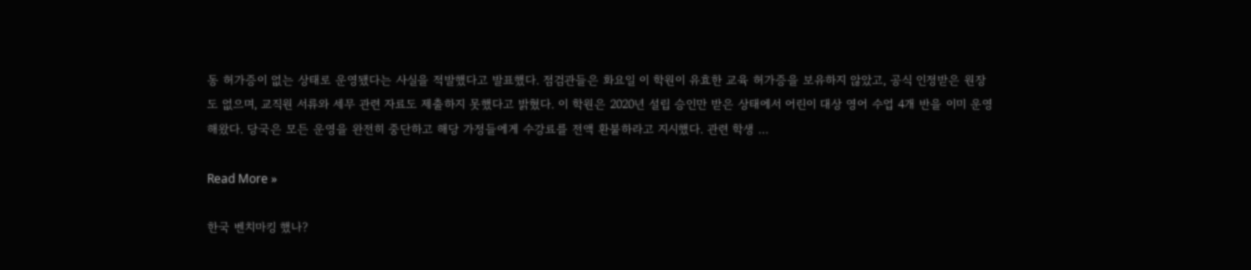동 허가증이 없는 상태로 운영됐다는 사실을 적발했다고 발표했다. 점검관들은 화요일 이 학원이 유효한 교육 허가증을 보유하지 않았고, 공식 인정받은 원장도 없으며, 교직원 서류와 세무 관련 자료도 제출하지 못했다고 밝혔다. 이 학원은 2020년 설립 승인만 받은 상태에서 어린이 대상 영어 수업 4개 반을 이미 운영해왔다. 당국은 모든 운영을 완전히 중단하고 해당 가정들에게 수강료를 전액 환불하라고 지시했다. 관련 학생 …

Read More »

한국 벤치마킹 했나?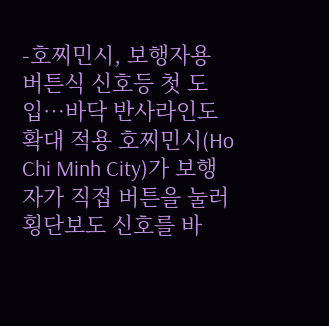-호찌민시, 보행자용 버튼식 신호등 첫 도입…바닥 반사라인도 확대 적용 호찌민시(Ho Chi Minh City)가 보행자가 직접 버튼을 눌러 횡단보도 신호를 바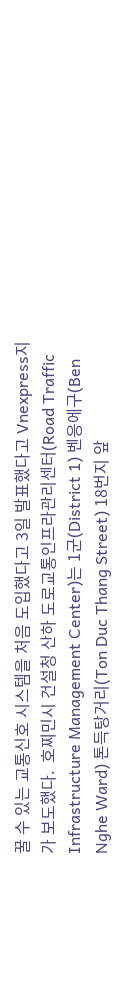꿀 수 있는 교통신호 시스템을 처음 도입했다고 3일 발표했다고 Vnexpress지가 보도했다.  호찌민시 건설청 산하 도로교통인프라관리센터(Road Traffic Infrastructure Management Center)는 1군(District 1) 벤응에구(Ben Nghe Ward) 톤득탕거리(Ton Duc Thang Street) 18번지 앞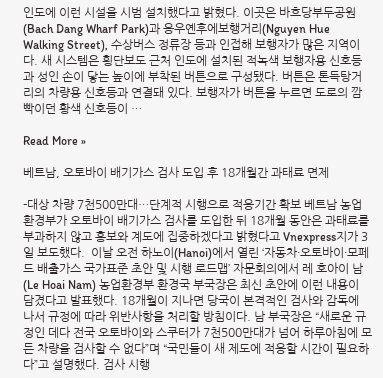인도에 이런 시설을 시범 설치했다고 밝혔다. 이곳은 바흐당부두공원(Bach Dang Wharf Park)과 응우옌후에보행거리(Nguyen Hue Walking Street), 수상버스 정류장 등과 인접해 보행자가 많은 지역이다. 새 시스템은 횡단보도 근처 인도에 설치된 적녹색 보행자용 신호등과 성인 손이 닿는 높이에 부착된 버튼으로 구성됐다. 버튼은 톤득탕거리의 차량용 신호등과 연결돼 있다. 보행자가 버튼을 누르면 도로의 깜빡이던 황색 신호등이 …

Read More »

베트남, 오토바이 배기가스 검사 도입 후 18개월간 과태료 면제

-대상 차량 7천500만대…단계적 시행으로 적응기간 확보 베트남 농업환경부가 오토바이 배기가스 검사를 도입한 뒤 18개월 동안은 과태료를 부과하지 않고 홍보와 계도에 집중하겠다고 밝혔다고 Vnexpress지가 3일 보도했다.  이날 오전 하노이(Hanoi)에서 열린 ‘자동차·오토바이·모페드 배출가스 국가표준 초안 및 시행 로드맵’ 자문회의에서 레 호아이 남(Le Hoai Nam) 농업환경부 환경국 부국장은 최신 초안에 이런 내용이 담겼다고 발표했다. 18개월이 지나면 당국이 본격적인 검사와 감독에 나서 규정에 따라 위반사항을 처리할 방침이다. 남 부국장은 “새로운 규정인 데다 전국 오토바이와 스쿠터가 7천500만대가 넘어 하루아침에 모든 차량을 검사할 수 없다”며 “국민들이 새 제도에 적응할 시간이 필요하다”고 설명했다. 검사 시행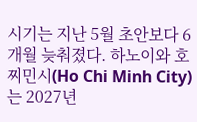시기는 지난 5월 초안보다 6개월 늦춰졌다. 하노이와 호찌민시(Ho Chi Minh City)는 2027년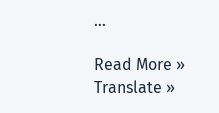…

Read More »
Translate »